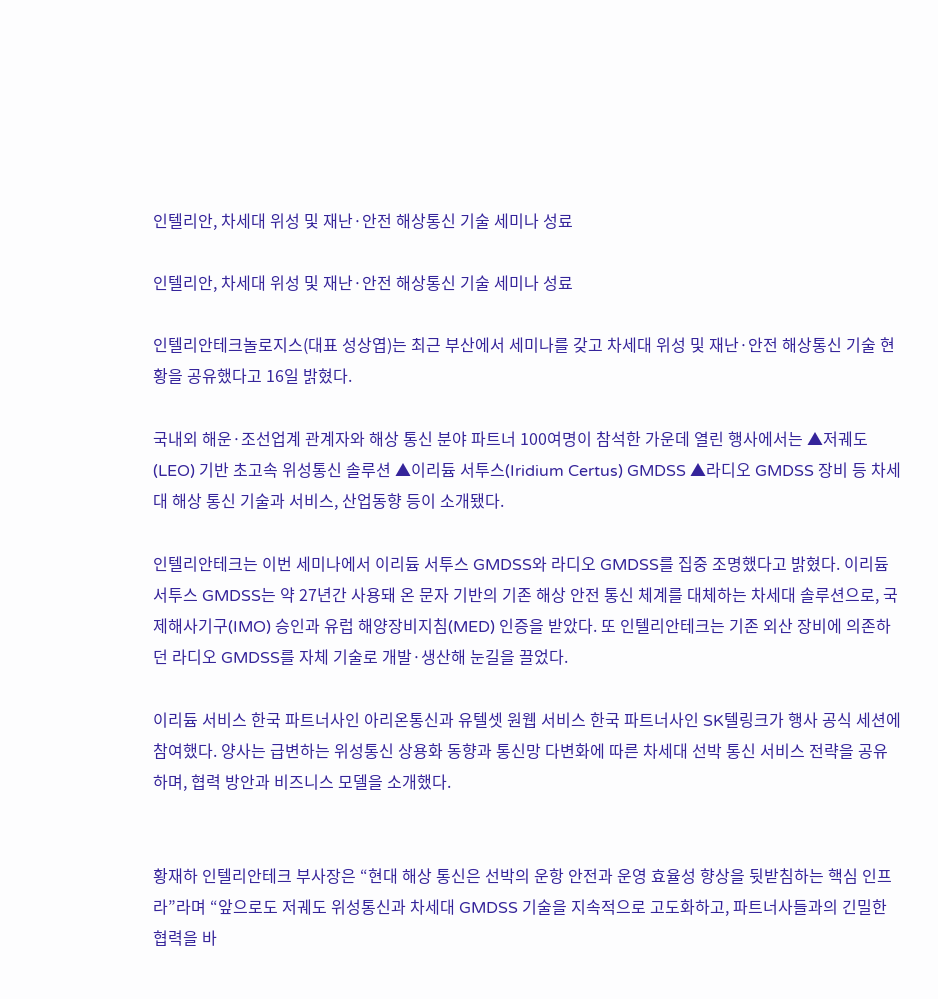인텔리안, 차세대 위성 및 재난·안전 해상통신 기술 세미나 성료

인텔리안, 차세대 위성 및 재난·안전 해상통신 기술 세미나 성료

인텔리안테크놀로지스(대표 성상엽)는 최근 부산에서 세미나를 갖고 차세대 위성 및 재난·안전 해상통신 기술 현황을 공유했다고 16일 밝혔다.

국내외 해운·조선업계 관계자와 해상 통신 분야 파트너 100여명이 참석한 가운데 열린 행사에서는 ▲저궤도(LEO) 기반 초고속 위성통신 솔루션 ▲이리듐 서투스(Iridium Certus) GMDSS ▲라디오 GMDSS 장비 등 차세대 해상 통신 기술과 서비스, 산업동향 등이 소개됐다.

인텔리안테크는 이번 세미나에서 이리듐 서투스 GMDSS와 라디오 GMDSS를 집중 조명했다고 밝혔다. 이리듐 서투스 GMDSS는 약 27년간 사용돼 온 문자 기반의 기존 해상 안전 통신 체계를 대체하는 차세대 솔루션으로, 국제해사기구(IMO) 승인과 유럽 해양장비지침(MED) 인증을 받았다. 또 인텔리안테크는 기존 외산 장비에 의존하던 라디오 GMDSS를 자체 기술로 개발·생산해 눈길을 끌었다.

이리듐 서비스 한국 파트너사인 아리온통신과 유텔셋 원웹 서비스 한국 파트너사인 SK텔링크가 행사 공식 세션에 참여했다. 양사는 급변하는 위성통신 상용화 동향과 통신망 다변화에 따른 차세대 선박 통신 서비스 전략을 공유하며, 협력 방안과 비즈니스 모델을 소개했다.


황재하 인텔리안테크 부사장은 “현대 해상 통신은 선박의 운항 안전과 운영 효율성 향상을 뒷받침하는 핵심 인프라”라며 “앞으로도 저궤도 위성통신과 차세대 GMDSS 기술을 지속적으로 고도화하고, 파트너사들과의 긴밀한 협력을 바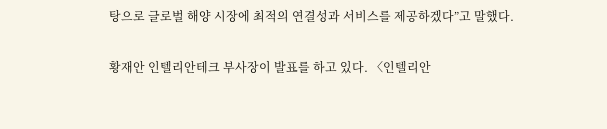탕으로 글로벌 해양 시장에 최적의 연결성과 서비스를 제공하겠다”고 말했다.

황재안 인텔리안테크 부사장이 발표를 하고 있다. 〈인텔리안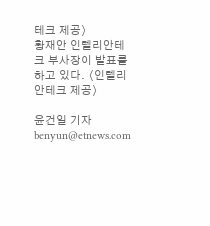테크 제공〉
황재안 인텔리안테크 부사장이 발표를 하고 있다. 〈인텔리안테크 제공〉

윤건일 기자 benyun@etnews.com